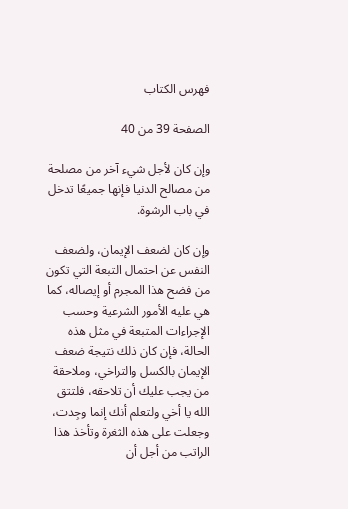فهرس الكتاب

الصفحة 39 من 40

وإن كان لأجل شيء آخر من مصلحة من مصالح الدنيا فإنها جميعًا تدخل في باب الرشوة.

وإن كان لضعف الإيمان، ولضعف النفس عن احتمال التبعة التي تكون من فضح هذا المجرم أو إيصاله، كما هي عليه الأمور الشرعية وحسب الإجراءات المتبعة في مثل هذه الحالة، فإن كان ذلك نتيجة ضعف الإيمان بالكسل والتراخي، وملاحقة من يجب عليك أن تلاحقه، فلتتق الله يا أخي ولتعلم أنك إنما وجِدت، وجعلت على هذه الثغرة وتأخذ هذا الراتب من أجل أن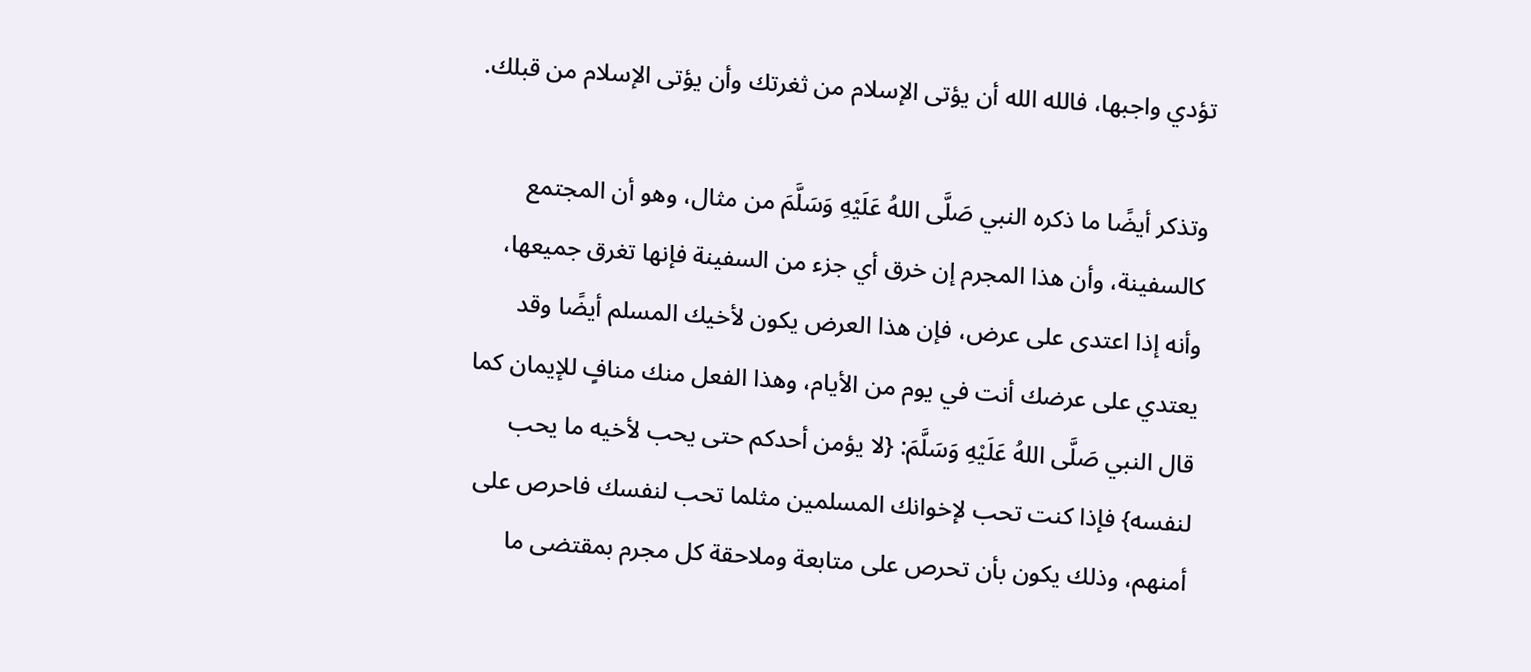تؤدي واجبها، فالله الله أن يؤتى الإسلام من ثغرتك وأن يؤتى الإسلام من قبلك.

وتذكر أيضًا ما ذكره النبي صَلَّى اللهُ عَلَيْهِ وَسَلَّمَ من مثال، وهو أن المجتمع كالسفينة، وأن هذا المجرم إن خرق أي جزء من السفينة فإنها تغرق جميعها، وأنه إذا اعتدى على عرض، فإن هذا العرض يكون لأخيك المسلم أيضًا وقد يعتدي على عرضك أنت في يوم من الأيام، وهذا الفعل منك منافٍ للإيمان كما قال النبي صَلَّى اللهُ عَلَيْهِ وَسَلَّمَ: {لا يؤمن أحدكم حتى يحب لأخيه ما يحب لنفسه} فإذا كنت تحب لإخوانك المسلمين مثلما تحب لنفسك فاحرص على أمنهم، وذلك يكون بأن تحرص على متابعة وملاحقة كل مجرم بمقتضى ما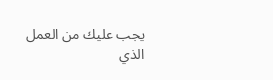يجب عليك من العمل الذي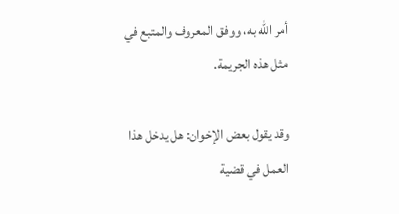أمر الله به، ووفق المعروف والمتبع في مثل هذه الجريمة.

وقد يقول بعض الإخوان: هل يدخل هذا العمل في قضية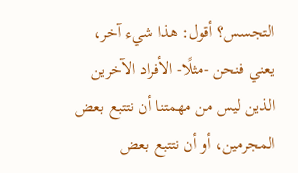التجسس؟ أقول: هذا شيء آخر، يعني فنحن -مثلًا- الأفراد الآخرين الذين ليس من مهمتنا أن نتتبع بعض المجرمين، أو أن نتتبع بعض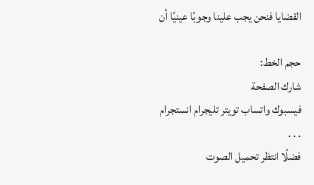القضايا فنحن يجب علينا وجوبًا عينيًا أن

حجم الخط:
شارك الصفحة
فيسبوك واتساب تويتر تليجرام انستجرام
. . .
فضلًا انتظر تحميل الصوت